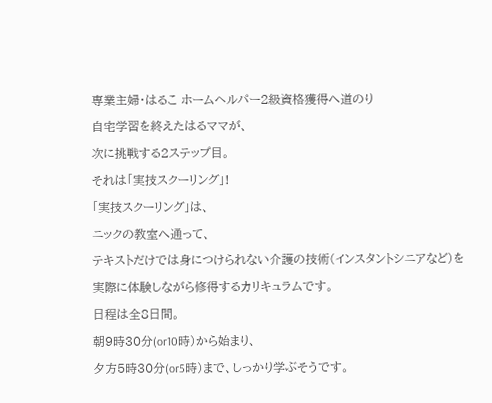専業主婦・はるこ ホームヘルパー2級資格獲得へ道のり
自宅学習を終えたはるママが、
次に挑戦する2ステップ目。
それは「実技スクーリング」!
「実技スクーリング」は、
ニックの教室へ通って、
テキストだけでは身につけられない介護の技術(インスタントシニアなど)を
実際に体験しながら修得するカリキュラムです。
日程は全8日間。
朝9時30分(or10時)から始まり、
夕方5時30分(or5時)まで、しっかり学ぶそうです。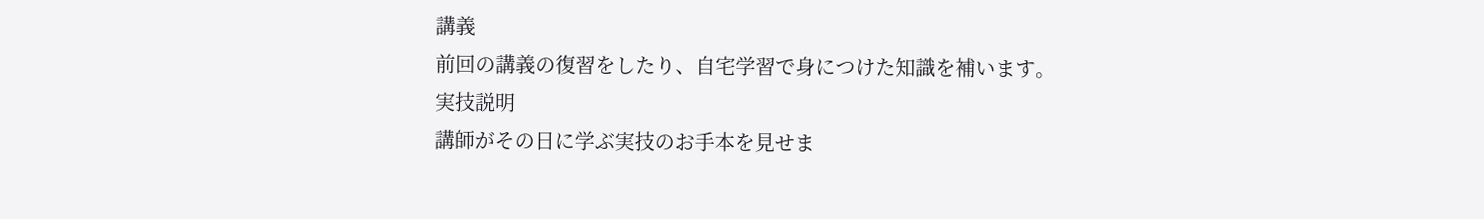講義
前回の講義の復習をしたり、自宅学習で身につけた知識を補います。
実技説明
講師がその日に学ぶ実技のお手本を見せま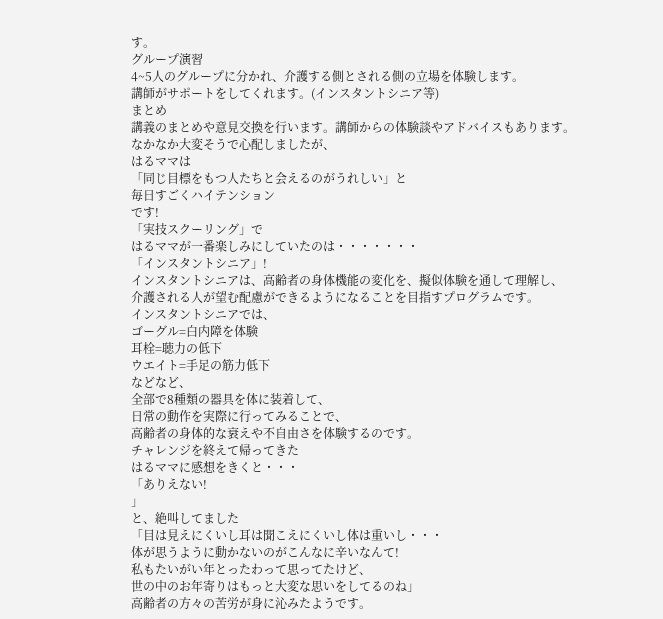す。
グループ演習
4~5人のグループに分かれ、介護する側とされる側の立場を体験します。
講師がサポートをしてくれます。(インスタントシニア等)
まとめ
講義のまとめや意見交換を行います。講師からの体験談やアドバイスもあります。
なかなか大変そうで心配しましたが、
はるママは
「同じ目標をもつ人たちと会えるのがうれしい」と
毎日すごくハイテンション
です!
「実技スクーリング」で
はるママが一番楽しみにしていたのは・・・・・・・
「インスタントシニア」!
インスタントシニアは、高齢者の身体機能の変化を、擬似体験を通して理解し、
介護される人が望む配慮ができるようになることを目指すプログラムです。
インスタントシニアでは、
ゴーグル=白内障を体験
耳栓=聴力の低下
ウエイト=手足の筋力低下
などなど、
全部で8種類の器具を体に装着して、
日常の動作を実際に行ってみることで、
高齢者の身体的な衰えや不自由さを体験するのです。
チャレンジを終えて帰ってきた
はるママに感想をきくと・・・
「ありえない!
」
と、絶叫してました
「目は見えにくいし耳は聞こえにくいし体は重いし・・・
体が思うように動かないのがこんなに辛いなんて!
私もたいがい年とったわって思ってたけど、
世の中のお年寄りはもっと大変な思いをしてるのね」
高齢者の方々の苦労が身に沁みたようです。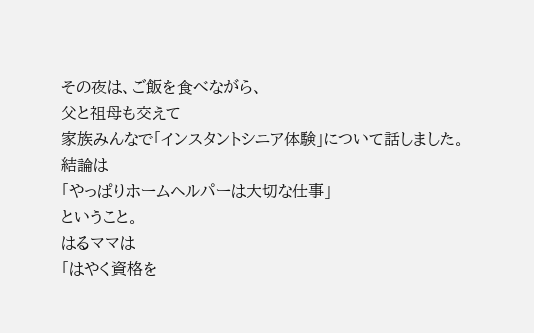その夜は、ご飯を食べながら、
父と祖母も交えて
家族みんなで「インスタントシニア体験」について話しました。
結論は
「やっぱりホームヘルパーは大切な仕事」
ということ。
はるママは
「はやく資格を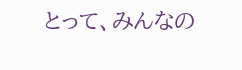とって、みんなの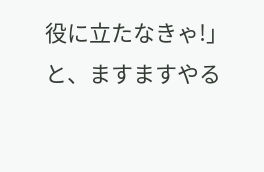役に立たなきゃ!」
と、ますますやる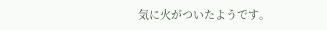気に火がついたようです。